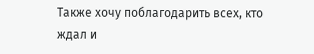Также хочу поблагодарить всех, кто ждал и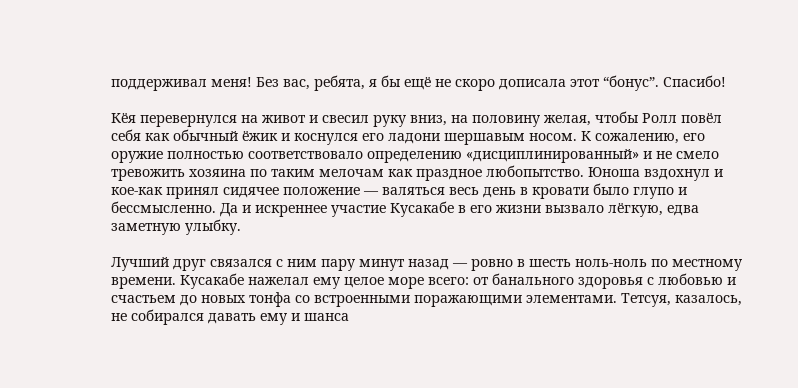поддерживал меня! Без вас, ребята, я бы ещё не скоро дописала этот “бонус”. Спасибо!

Кёя перевернулся на живот и свесил руку вниз, на половину желая, чтобы Ролл повёл себя как обычный ёжик и коснулся его ладони шершавым носом. К сожалению, его оружие полностью соответствовало определению «дисциплинированный» и не смело тревожить хозяина по таким мелочам как праздное любопытство. Юноша вздохнул и кое-как принял сидячее положение — валяться весь день в кровати было глупо и бессмысленно. Да и искреннее участие Кусакабе в его жизни вызвало лёгкую, едва заметную улыбку.

Лучший друг связался с ним пару минут назад — ровно в шесть ноль-ноль по местному времени. Кусакабе нажелал ему целое море всего: от банального здоровья с любовью и счастьем до новых тонфа со встроенными поражающими элементами. Тетсуя, казалось, не собирался давать ему и шанса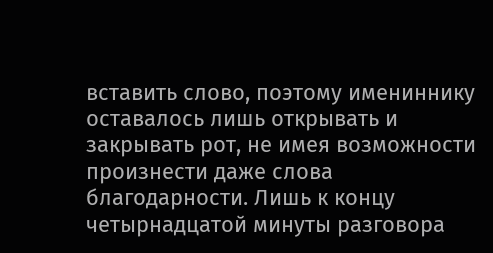вставить слово, поэтому имениннику оставалось лишь открывать и закрывать рот, не имея возможности произнести даже слова благодарности. Лишь к концу четырнадцатой минуты разговора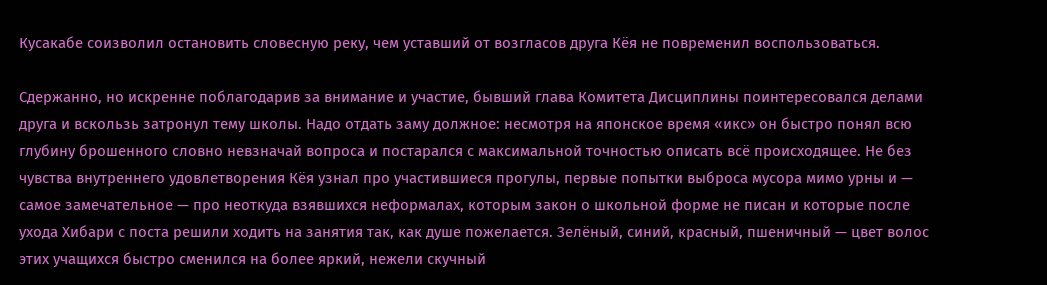Кусакабе соизволил остановить словесную реку, чем уставший от возгласов друга Кёя не повременил воспользоваться.

Сдержанно, но искренне поблагодарив за внимание и участие, бывший глава Комитета Дисциплины поинтересовался делами друга и вскользь затронул тему школы. Надо отдать заму должное: несмотря на японское время «икс» он быстро понял всю глубину брошенного словно невзначай вопроса и постарался с максимальной точностью описать всё происходящее. Не без чувства внутреннего удовлетворения Кёя узнал про участившиеся прогулы, первые попытки выброса мусора мимо урны и — самое замечательное — про неоткуда взявшихся неформалах, которым закон о школьной форме не писан и которые после ухода Хибари с поста решили ходить на занятия так, как душе пожелается. Зелёный, синий, красный, пшеничный — цвет волос этих учащихся быстро сменился на более яркий, нежели скучный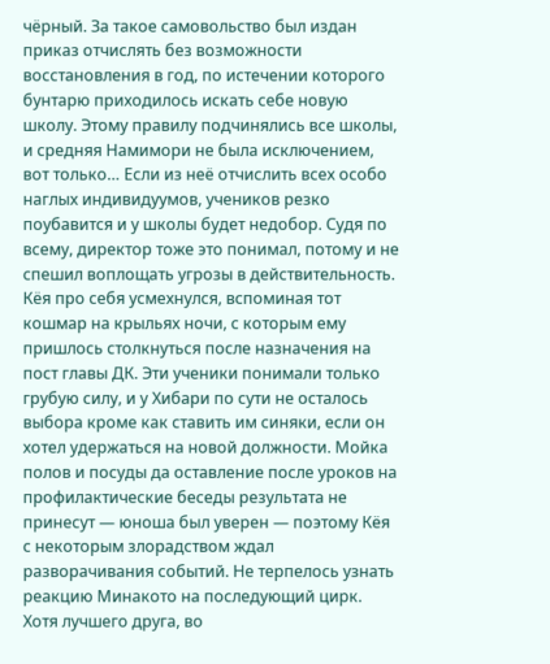чёрный. За такое самовольство был издан приказ отчислять без возможности восстановления в год, по истечении которого бунтарю приходилось искать себе новую школу. Этому правилу подчинялись все школы, и средняя Намимори не была исключением, вот только… Если из неё отчислить всех особо наглых индивидуумов, учеников резко поубавится и у школы будет недобор. Судя по всему, директор тоже это понимал, потому и не спешил воплощать угрозы в действительность. Кёя про себя усмехнулся, вспоминая тот кошмар на крыльях ночи, с которым ему пришлось столкнуться после назначения на пост главы ДК. Эти ученики понимали только грубую силу, и у Хибари по сути не осталось выбора кроме как ставить им синяки, если он хотел удержаться на новой должности. Мойка полов и посуды да оставление после уроков на профилактические беседы результата не принесут — юноша был уверен — поэтому Кёя с некоторым злорадством ждал разворачивания событий. Не терпелось узнать реакцию Минакото на последующий цирк. Хотя лучшего друга, во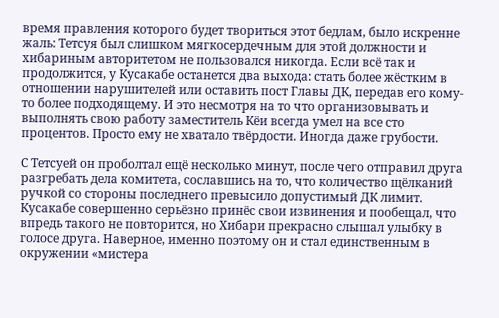время правления которого будет твориться этот бедлам, было искренне жаль: Тетсуя был слишком мягкосердечным для этой должности и хибариным авторитетом не пользовался никогда. Если всё так и продолжится, у Кусакабе останется два выхода: стать более жёстким в отношении нарушителей или оставить пост Главы ДК, передав его кому-то более подходящему. И это несмотря на то что организовывать и выполнять свою работу заместитель Кёи всегда умел на все сто процентов. Просто ему не хватало твёрдости. Иногда даже грубости.

С Тетсуей он проболтал ещё несколько минут, после чего отправил друга разгребать дела комитета, сославшись на то, что количество щёлканий ручкой со стороны последнего превысило допустимый ДК лимит. Кусакабе совершенно серьёзно принёс свои извинения и пообещал, что впредь такого не повторится, но Хибари прекрасно слышал улыбку в голосе друга. Наверное, именно поэтому он и стал единственным в окружении «мистера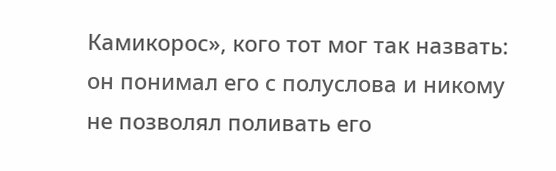Камикорос», кого тот мог так назвать: он понимал его с полуслова и никому не позволял поливать его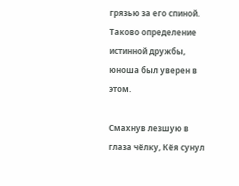грязью за его спиной. Таково определение истинной дружбы, юноша был уверен в этом.

Смахнув лезшую в глаза чёлку, Кёя сунул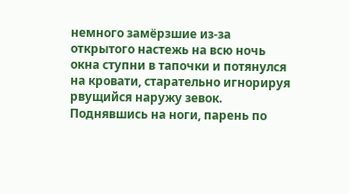немного замёрзшие из-за открытого настежь на всю ночь окна ступни в тапочки и потянулся на кровати, старательно игнорируя рвущийся наружу зевок. Поднявшись на ноги, парень по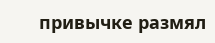привычке размял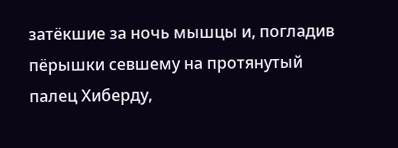затёкшие за ночь мышцы и, погладив пёрышки севшему на протянутый палец Хиберду,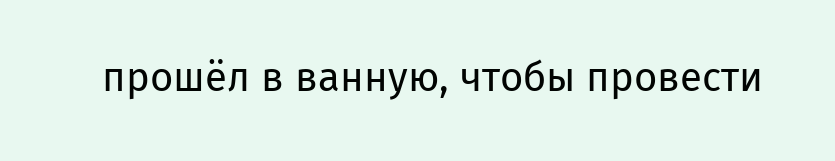прошёл в ванную, чтобы провести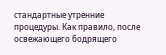стандартные утренние процедуры. Как правило, после освежающего бодрящего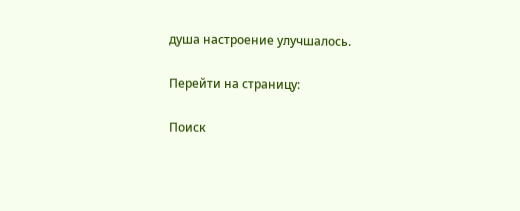душа настроение улучшалось.

Перейти на страницу:

Поиск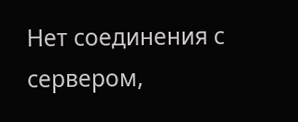Нет соединения с сервером,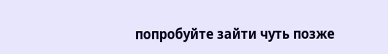попробуйте зайти чуть позже